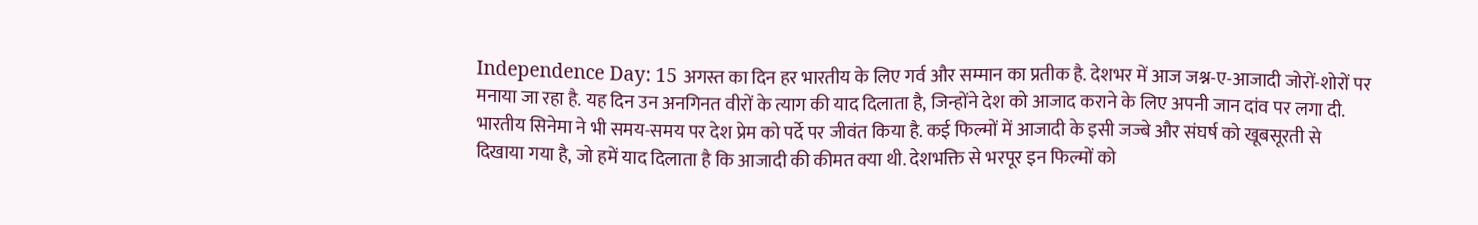Independence Day: 15 अगस्त का दिन हर भारतीय के लिए गर्व और सम्मान का प्रतीक है. देशभर में आज जश्न-ए-आजादी जोरों-शोरों पर मनाया जा रहा है. यह दिन उन अनगिनत वीरों के त्याग की याद दिलाता है, जिन्होंने देश को आजाद कराने के लिए अपनी जान दांव पर लगा दी. भारतीय सिनेमा ने भी समय-समय पर देश प्रेम को पर्दे पर जीवंत किया है. कई फिल्मों में आजादी के इसी जज्बे और संघर्ष को खूबसूरती से दिखाया गया है, जो हमें याद दिलाता है कि आजादी की कीमत क्या थी. देशभक्ति से भरपूर इन फिल्मों को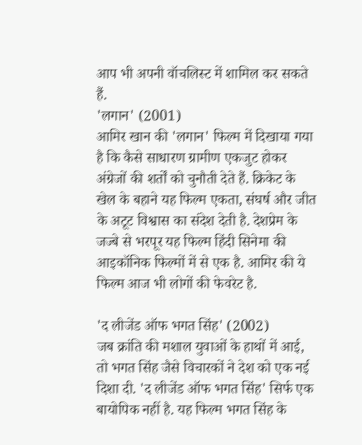आप भी अपनी वॉचलिस्ट में शामिल कर सकते हैं.
'लगान' (2001)
आमिर खान की 'लगान' फिल्म में दिखाया गया है कि कैसे साधारण ग्रामीण एकजुट होकर अंग्रेजों की शर्तों को चुनौती देते हैं. क्रिकेट के खेल के बहाने यह फिल्म एकता, संघर्ष और जीत के अटूट विश्वास का संदेश देती है. देशप्रेम के जज्बे से भरपूर यह फिल्म हिंदी सिनेमा की आइकॉनिक फिल्मों में से एक है. आमिर की ये फिल्म आज भी लोगों की फेवरेट है.

'द लीजेंड ऑफ भगत सिंह' (2002)
जब क्रांति की मशाल युवाओं के हाथों में आई, तो भगत सिंह जैसे विचारकों ने देश को एक नई दिशा दी. 'द लीजेंड ऑफ भगत सिंह' सिर्फ एक बायोपिक नहीं है. यह फिल्म भगत सिंह के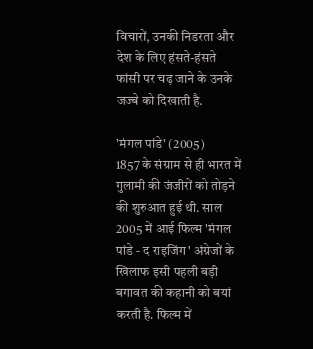विचारों, उनकी निडरता और देश के लिए हंसते-हंसते फांसी पर चढ़ जाने के उनके जज्बे को दिखाती है.

'मंगल पांडे' (2005)
1857 के संग्राम से ही भारत में गुलामी की जंजीरों को तोड़ने की शुरुआत हुई थी. साल 2005 में आई फिल्म 'मंगल पांडे - द राइजिंग' अंग्रेजों के खिलाफ इसी पहली बड़ी बगावत की कहानी को बयां करती है. फिल्म में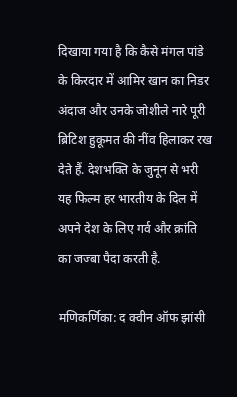दिखाया गया है कि कैसे मंगल पांडे के किरदार में आमिर खान का निडर अंदाज और उनके जोशीले नारे पूरी ब्रिटिश हुकूमत की नींव हिलाकर रख देते हैं. देशभक्ति के जुनून से भरी यह फिल्म हर भारतीय के दिल में अपने देश के लिए गर्व और क्रांति का जज्बा पैदा करती है.

मणिकर्णिका: द क्वीन ऑफ झांसी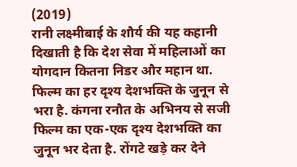(2019)
रानी लक्ष्मीबाई के शौर्य की यह कहानी दिखाती है कि देश सेवा में महिलाओं का योगदान कितना निडर और महान था. फिल्म का हर दृश्य देशभक्ति के जुनून से भरा है. कंगना रनौत के अभिनय से सजी फिल्म का एक-एक दृश्य देशभक्ति का जुनून भर देता है. रोंगटे खड़े कर देने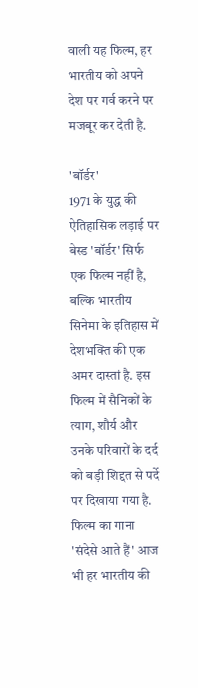वाली यह फिल्म, हर भारतीय को अपने देश पर गर्व करने पर मजबूर कर देती है.

'बॉर्डर'
1971 के युद्ध की ऐतिहासिक लड़ाई पर बेस्ड 'बॉर्डर' सिर्फ एक फिल्म नहीं है, बल्कि भारतीय सिनेमा के इतिहास में देशभक्ति की एक अमर दास्तां है. इस फिल्म में सैनिकों के त्याग, शौर्य और उनके परिवारों के दर्द को बड़ी शिद्दत से पर्दे पर दिखाया गया है. फिल्म का गाना 'संदेसे आते हैं' आज भी हर भारतीय की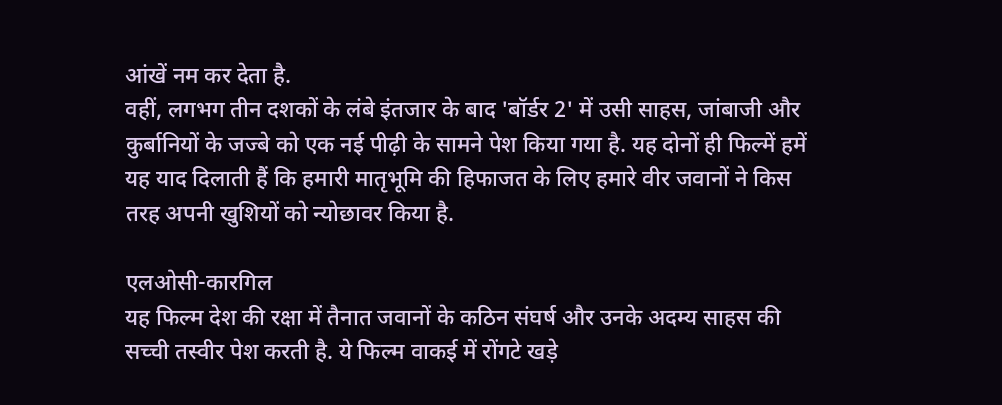आंखें नम कर देता है.
वहीं, लगभग तीन दशकों के लंबे इंतजार के बाद 'बॉर्डर 2' में उसी साहस, जांबाजी और कुर्बानियों के जज्बे को एक नई पीढ़ी के सामने पेश किया गया है. यह दोनों ही फिल्में हमें यह याद दिलाती हैं कि हमारी मातृभूमि की हिफाजत के लिए हमारे वीर जवानों ने किस तरह अपनी खुशियों को न्योछावर किया है.

एलओसी-कारगिल
यह फिल्म देश की रक्षा में तैनात जवानों के कठिन संघर्ष और उनके अदम्य साहस की सच्ची तस्वीर पेश करती है. ये फिल्म वाकई में रोंगटे खड़े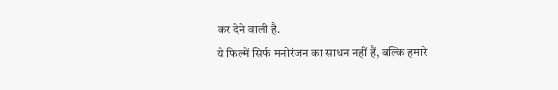कर देने वाली है.
ये फिल्में सिर्फ मनोरंजन का साधन नहीं हैं, बल्कि हमारे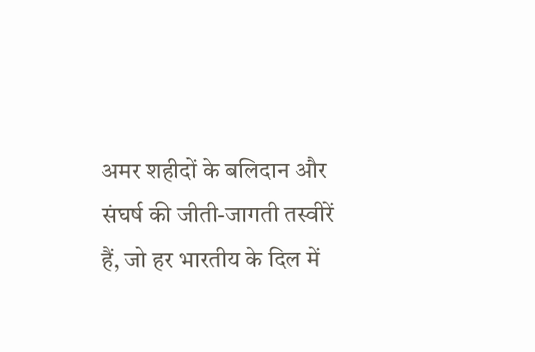अमर शहीदों के बलिदान और संघर्ष की जीती-जागती तस्वीरें हैं, जो हर भारतीय के दिल में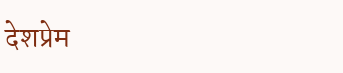देशप्रेम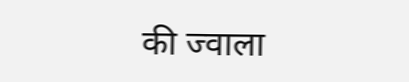की ज्वाला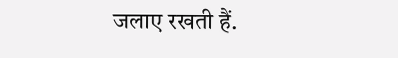जलाए रखती हैं.